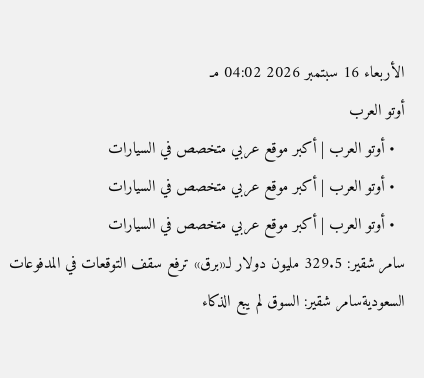الأربعاء 16 سبتمبر 2026 04:02 مـ
أوتو العرب
  • أوتو العرب | أكبر موقع عربي متخصص في السيارات
  • أوتو العرب | أكبر موقع عربي متخصص في السيارات
  • أوتو العرب | أكبر موقع عربي متخصص في السيارات
سامر شقير: 329.5 مليون دولار لـ«برق» ترفع سقف التوقعات في المدفوعات السعوديةسامر شقير: السوق لم يبع الذكاء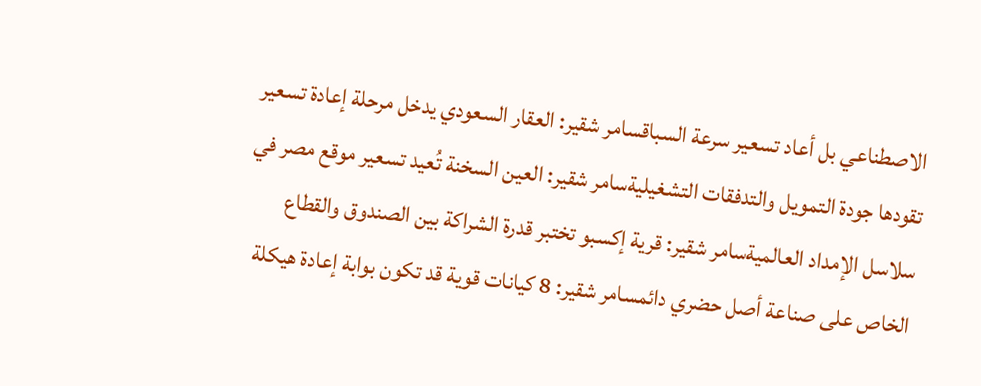الاصطناعي بل أعاد تسعير سرعة السباقسامر شقير: العقار السعودي يدخل مرحلة إعادة تسعير تقودها جودة التمويل والتدفقات التشغيليةسامر شقير: العين السخنة تُعيد تسعير موقع مصر في سلاسل الإمداد العالميةسامر شقير: قرية إكسبو تختبر قدرة الشراكة بين الصندوق والقطاع الخاص على صناعة أصل حضري دائمسامر شقير: 8 كيانات قوية قد تكون بوابة إعادة هيكلة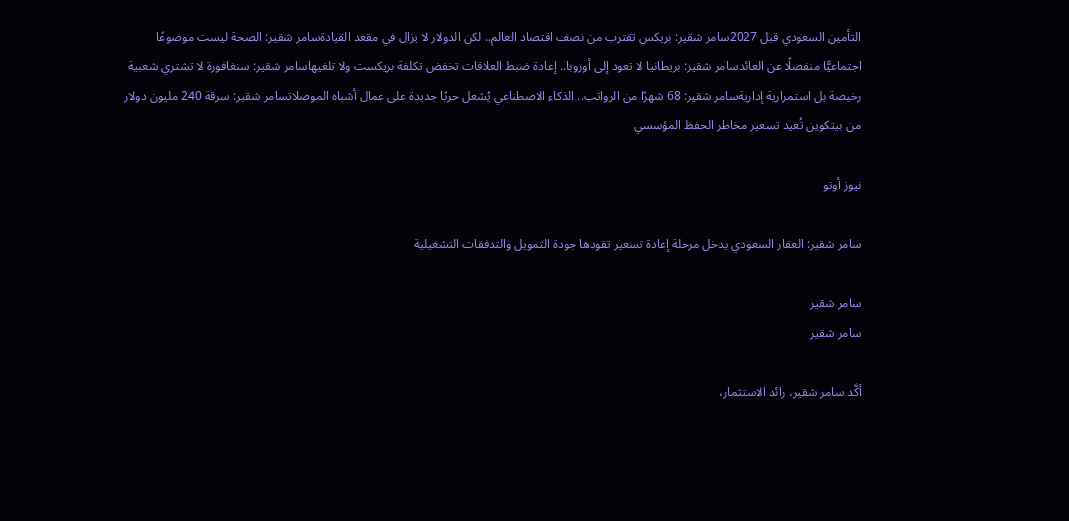التأمين السعودي قبل 2027سامر شقير: بريكس تقترب من نصف اقتصاد العالم.. لكن الدولار لا يزال في مقعد القيادةسامر شقير: الصحة ليست موضوعًا اجتماعيًّا منفصلًا عن العائدسامر شقير: بريطانيا لا تعود إلى أوروبا.. إعادة ضبط العلاقات تخفض تكلفة بريكست ولا تلغيهاسامر شقير: سنغافورة لا تشتري شعبية رخيصة بل استمرارية إداريةسامر شقير: 68 شهرًا من الرواتب.. الذكاء الاصطناعي يُشعل حربًا جديدة على عمال أشباه الموصلاتسامر شقير: سرقة 240 مليون دولار من بيتكوين تُعيد تسعير مخاطر الحفظ المؤسسي

نيوز أوتو

سامر شقير: العقار السعودي يدخل مرحلة إعادة تسعير تقودها جودة التمويل والتدفقات التشغيلية

سامر شقير
سامر شقير

أكَّد سامر شقير، رائد الاستثمار،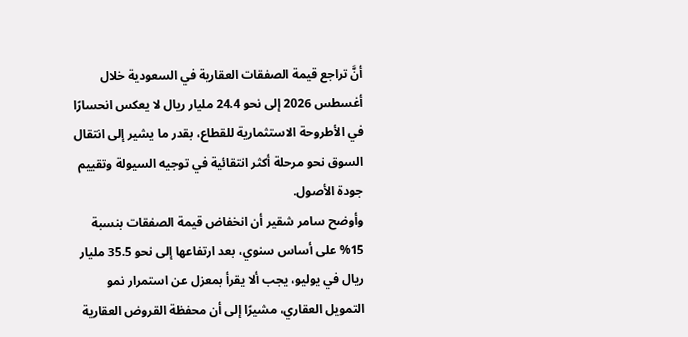أنَّ تراجع قيمة الصفقات العقارية في السعودية خلال أغسطس 2026 إلى نحو 24.4 مليار ريال لا يعكس انحسارًا في الأطروحة الاستثمارية للقطاع، بقدر ما يشير إلى انتقال السوق نحو مرحلة أكثر انتقائية في توجيه السيولة وتقييم جودة الأصول.
وأوضح سامر شقير أن انخفاض قيمة الصفقات بنسبة 15% على أساس سنوي، بعد ارتفاعها إلى نحو 35.5 مليار ريال في يوليو، يجب ألا يقرأ بمعزل عن استمرار نمو التمويل العقاري، مشيرًا إلى أن محفظة القروض العقارية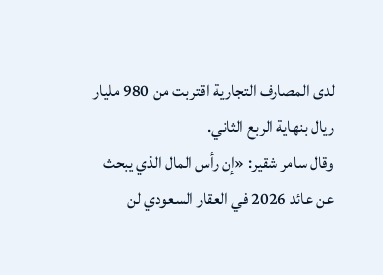لدى المصارف التجارية اقتربت من 980 مليار ريال بنهاية الربع الثاني.
وقال سامر شقير: «إن رأس المال الذي يبحث عن عائد 2026 في العقار السعودي لن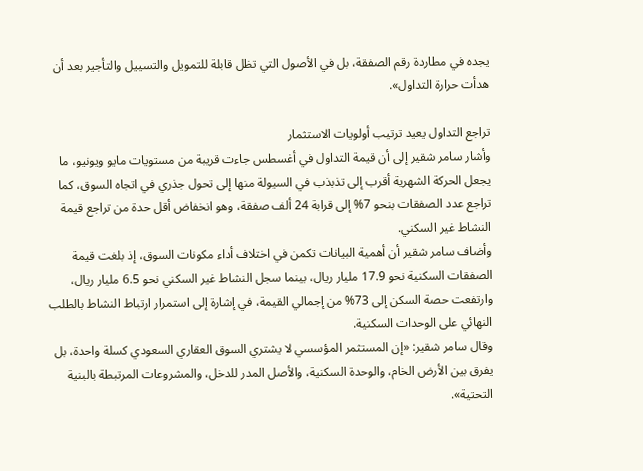يجده في مطاردة رقم الصفقة، بل في الأصول التي تظل قابلة للتمويل والتسييل والتأجير بعد أن هدأت حرارة التداول».

تراجع التداول يعيد ترتيب أولويات الاستثمار
وأشار سامر شقير إلى أن قيمة التداول في أغسطس جاءت قريبة من مستويات مايو ويونيو، ما يجعل الحركة الشهرية أقرب إلى تذبذب في السيولة منها إلى تحول جذري في اتجاه السوق، كما تراجع عدد الصفقات بنحو 7% إلى قرابة 24 ألف صفقة، وهو انخفاض أقل حدة من تراجع قيمة النشاط غير السكني.
وأضاف سامر شقير أن أهمية البيانات تكمن في اختلاف أداء مكونات السوق، إذ بلغت قيمة الصفقات السكنية نحو 17.9 مليار ريال، بينما سجل النشاط غير السكني نحو 6.5 مليار ريال، وارتفعت حصة السكن إلى 73% من إجمالي القيمة، في إشارة إلى استمرار ارتباط النشاط بالطلب النهائي على الوحدات السكنية.
وقال سامر شقير: «إن المستثمر المؤسسي لا يشتري السوق العقاري السعودي كسلة واحدة، بل يفرق بين الأرض الخام، والوحدة السكنية، والأصل المدر للدخل، والمشروعات المرتبطة بالبنية التحتية».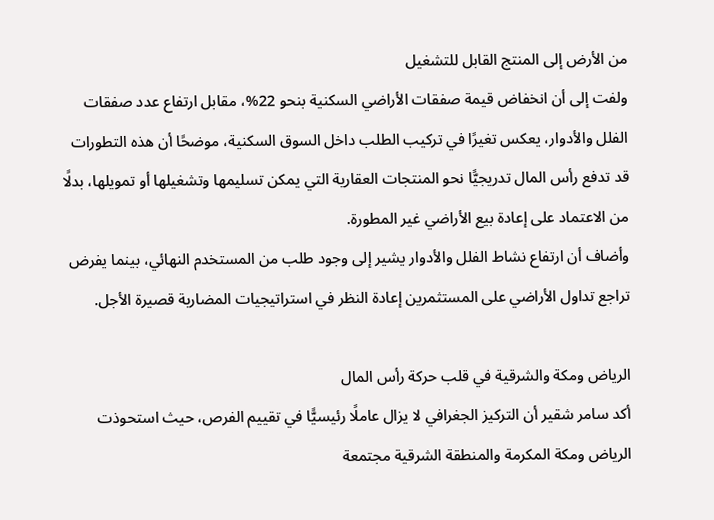من الأرض إلى المنتج القابل للتشغيل
ولفت إلى أن انخفاض قيمة صفقات الأراضي السكنية بنحو 22%، مقابل ارتفاع عدد صفقات الفلل والأدوار، يعكس تغيرًا في تركيب الطلب داخل السوق السكنية، موضحًا أن هذه التطورات قد تدفع رأس المال تدريجيًّا نحو المنتجات العقارية التي يمكن تسليمها وتشغيلها أو تمويلها، بدلًا من الاعتماد على إعادة بيع الأراضي غير المطورة.
وأضاف أن ارتفاع نشاط الفلل والأدوار يشير إلى وجود طلب من المستخدم النهائي، بينما يفرض تراجع تداول الأراضي على المستثمرين إعادة النظر في استراتيجيات المضاربة قصيرة الأجل.

الرياض ومكة والشرقية في قلب حركة رأس المال
أكد سامر شقير أن التركيز الجغرافي لا يزال عاملًا رئيسيًّا في تقييم الفرص، حيث استحوذت الرياض ومكة المكرمة والمنطقة الشرقية مجتمعة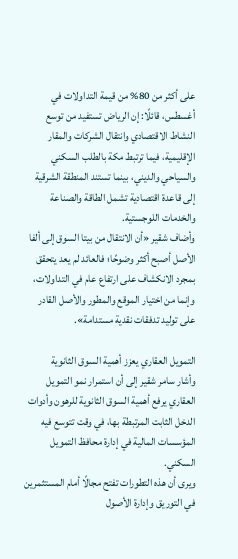على أكثر من 80% من قيمة التداولات في أغسطس، قائلًا: إن الرياض تستفيد من توسع النشاط الاقتصادي وانتقال الشركات والمقار الإقليمية، فيما ترتبط مكة بالطلب السكني والسياحي والديني، بينما تستند المنطقة الشرقية إلى قاعدة اقتصادية تشمل الطاقة والصناعة والخدمات اللوجستية.
وأضاف شقير «أن الانتقال من بيتا السوق إلى ألفا الأصل أصبح أكثر وضوحًا؛ فالعائد لم يعد يتحقق بمجرد الانكشاف على ارتفاع عام في التداولات، وإنما من اختيار الموقع والمطور والأصل القادر على توليد تدفقات نقدية مستدامة».

التمويل العقاري يعزز أهمية السوق الثانوية
وأشار سامر شقير إلى أن استمرار نمو التمويل العقاري يرفع أهمية السوق الثانوية للرهون وأدوات الدخل الثابت المرتبطة بها، في وقت تتوسع فيه المؤسسات المالية في إدارة محافظ التمويل السكني.
ويرى أن هذه التطورات تفتح مجالًا أمام المستثمرين في التوريق وإدارة الأصول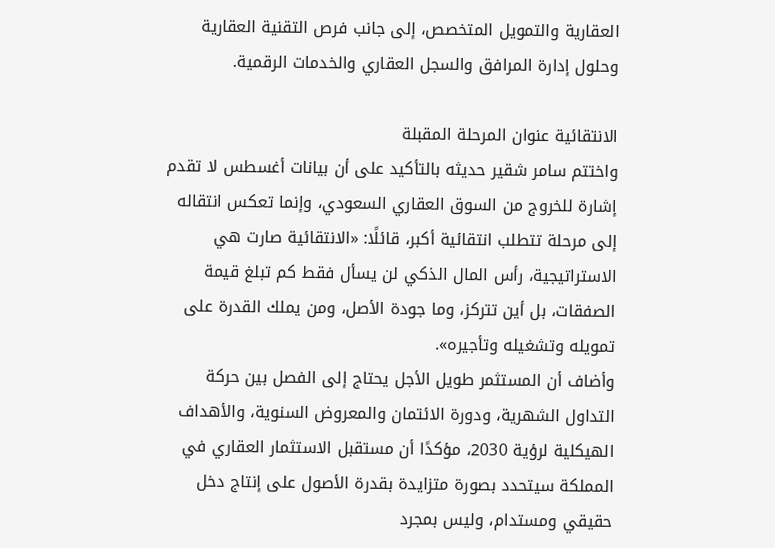العقارية والتمويل المتخصص، إلى جانب فرص التقنية العقارية وحلول إدارة المرافق والسجل العقاري والخدمات الرقمية.

الانتقائية عنوان المرحلة المقبلة
واختتم سامر شقير حديثه بالتأكيد على أن بيانات أغسطس لا تقدم إشارة للخروج من السوق العقاري السعودي، وإنما تعكس انتقاله إلى مرحلة تتطلب انتقائية أكبر، قائلًا: «الانتقائية صارت هي الاستراتيجية، رأس المال الذكي لن يسأل فقط كم تبلغ قيمة الصفقات، بل أين تتركز، وما جودة الأصل، ومن يملك القدرة على تمويله وتشغيله وتأجيره».
وأضاف أن المستثمر طويل الأجل يحتاج إلى الفصل بين حركة التداول الشهرية، ودورة الائتمان والمعروض السنوية، والأهداف الهيكلية لرؤية 2030، مؤكدًا أن مستقبل الاستثمار العقاري في المملكة سيتحدد بصورة متزايدة بقدرة الأصول على إنتاج دخل حقيقي ومستدام، وليس بمجرد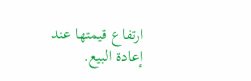ارتفاع قيمتها عند إعادة البيع.